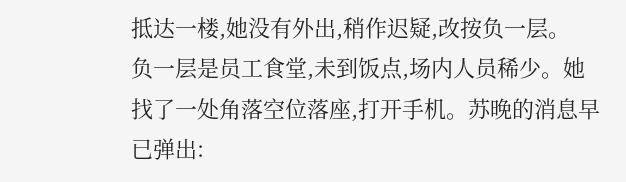抵达一楼,她没有外出,稍作迟疑,改按负一层。
负一层是员工食堂,未到饭点,场内人员稀少。她找了一处角落空位落座,打开手机。苏晚的消息早已弹出: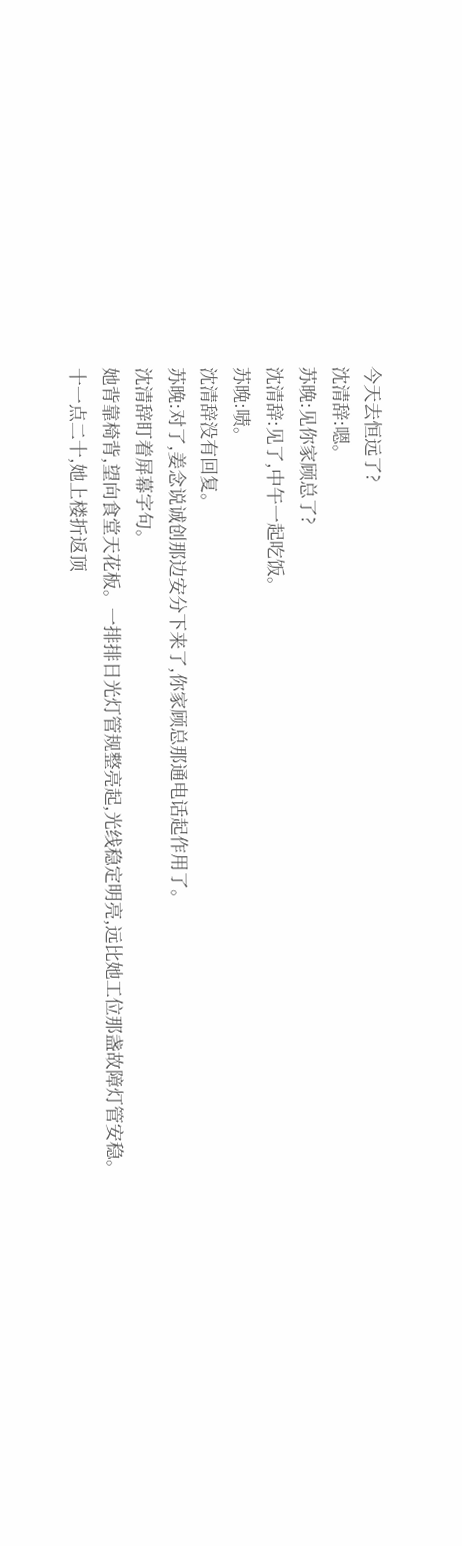今天去恒远了?
沈清辞:嗯。
苏晚:见你家顾总了?
沈清辞:见了,中午一起吃饭。
苏晚:啧。
沈清辞没有回复。
苏晚:对了,姜念说诚创那边安分下来了,你家顾总那通电话起作用了。
沈清辞盯着屏幕字句。
她背靠椅背,望向食堂天花板。一排排日光灯管规整亮起,光线稳定明亮,远比她工位那盏故障灯管安稳。
十一点二十,她上楼折返顶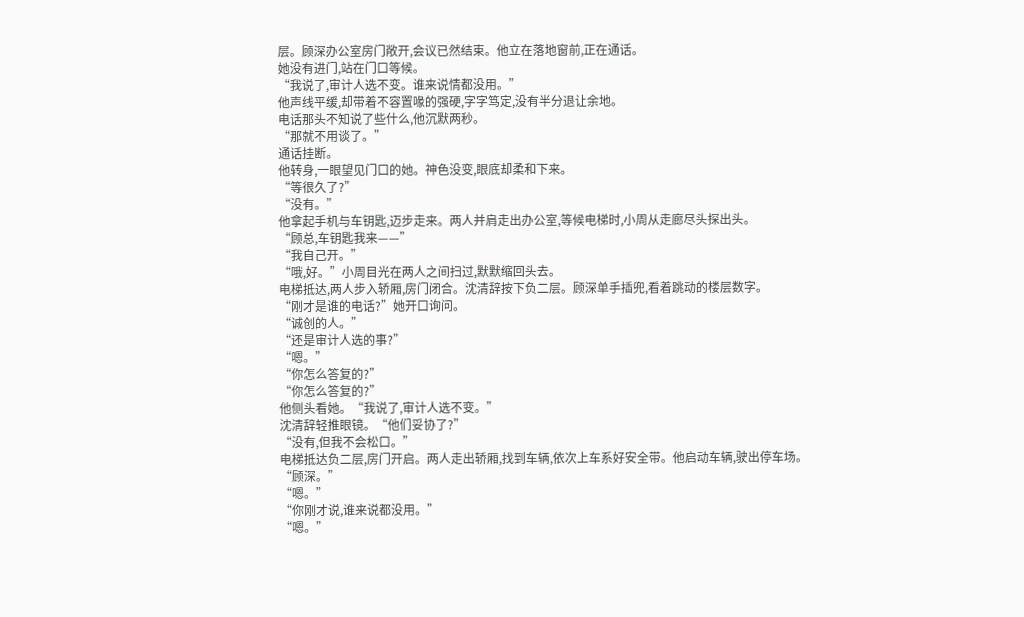层。顾深办公室房门敞开,会议已然结束。他立在落地窗前,正在通话。
她没有进门,站在门口等候。
“我说了,审计人选不变。谁来说情都没用。”
他声线平缓,却带着不容置喙的强硬,字字笃定,没有半分退让余地。
电话那头不知说了些什么,他沉默两秒。
“那就不用谈了。”
通话挂断。
他转身,一眼望见门口的她。神色没变,眼底却柔和下来。
“等很久了?”
“没有。”
他拿起手机与车钥匙,迈步走来。两人并肩走出办公室,等候电梯时,小周从走廊尽头探出头。
“顾总,车钥匙我来——”
“我自己开。”
“哦,好。”小周目光在两人之间扫过,默默缩回头去。
电梯抵达,两人步入轿厢,房门闭合。沈清辞按下负二层。顾深单手插兜,看着跳动的楼层数字。
“刚才是谁的电话?”她开口询问。
“诚创的人。”
“还是审计人选的事?”
“嗯。”
“你怎么答复的?”
“你怎么答复的?”
他侧头看她。“我说了,审计人选不变。”
沈清辞轻推眼镜。“他们妥协了?”
“没有,但我不会松口。”
电梯抵达负二层,房门开启。两人走出轿厢,找到车辆,依次上车系好安全带。他启动车辆,驶出停车场。
“顾深。”
“嗯。”
“你刚才说,谁来说都没用。”
“嗯。”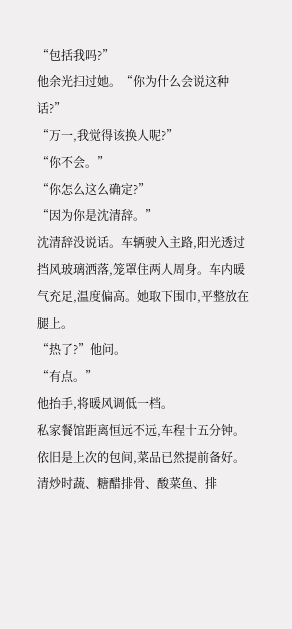“包括我吗?”
他余光扫过她。“你为什么会说这种话?”
“万一,我觉得该换人呢?”
“你不会。”
“你怎么这么确定?”
“因为你是沈清辞。”
沈清辞没说话。车辆驶入主路,阳光透过挡风玻璃洒落,笼罩住两人周身。车内暖气充足,温度偏高。她取下围巾,平整放在腿上。
“热了?”他问。
“有点。”
他抬手,将暖风调低一档。
私家餐馆距离恒远不远,车程十五分钟。依旧是上次的包间,菜品已然提前备好。清炒时蔬、糖醋排骨、酸菜鱼、排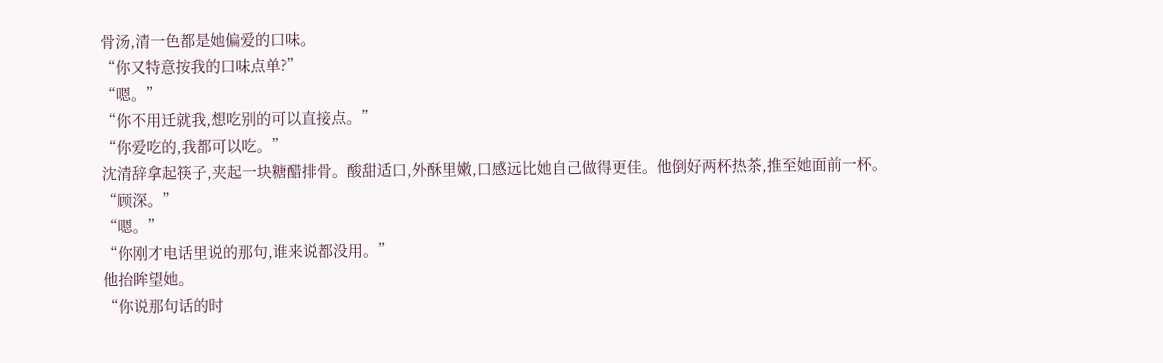骨汤,清一色都是她偏爱的口味。
“你又特意按我的口味点单?”
“嗯。”
“你不用迁就我,想吃别的可以直接点。”
“你爱吃的,我都可以吃。”
沈清辞拿起筷子,夹起一块糖醋排骨。酸甜适口,外酥里嫩,口感远比她自己做得更佳。他倒好两杯热茶,推至她面前一杯。
“顾深。”
“嗯。”
“你刚才电话里说的那句,谁来说都没用。”
他抬眸望她。
“你说那句话的时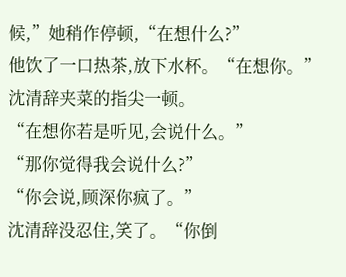候,”她稍作停顿,“在想什么?”
他饮了一口热茶,放下水杯。“在想你。”
沈清辞夹菜的指尖一顿。
“在想你若是听见,会说什么。”
“那你觉得我会说什么?”
“你会说,顾深你疯了。”
沈清辞没忍住,笑了。“你倒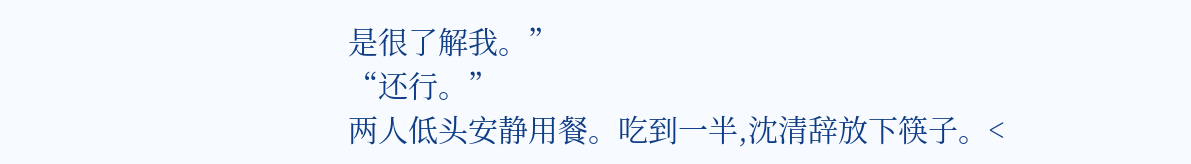是很了解我。”
“还行。”
两人低头安静用餐。吃到一半,沈清辞放下筷子。<